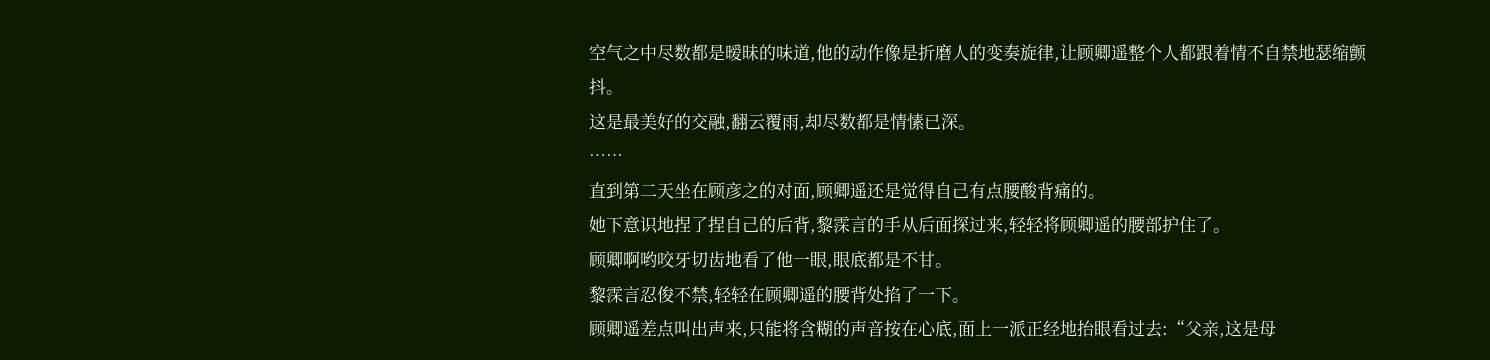空气之中尽数都是暧昧的味道,他的动作像是折磨人的变奏旋律,让顾卿遥整个人都跟着情不自禁地瑟缩颤抖。
这是最美好的交融,翻云覆雨,却尽数都是情愫已深。
……
直到第二天坐在顾彦之的对面,顾卿遥还是觉得自己有点腰酸背痛的。
她下意识地捏了捏自己的后背,黎霂言的手从后面探过来,轻轻将顾卿遥的腰部护住了。
顾卿啊哟咬牙切齿地看了他一眼,眼底都是不甘。
黎霂言忍俊不禁,轻轻在顾卿遥的腰背处掐了一下。
顾卿遥差点叫出声来,只能将含糊的声音按在心底,面上一派正经地抬眼看过去:“父亲,这是母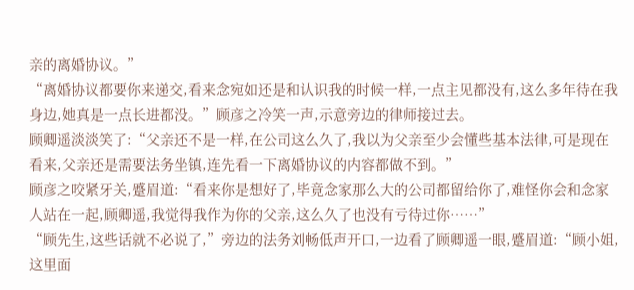亲的离婚协议。”
“离婚协议都要你来递交,看来念宛如还是和认识我的时候一样,一点主见都没有,这么多年待在我身边,她真是一点长进都没。”顾彦之冷笑一声,示意旁边的律师接过去。
顾卿遥淡淡笑了:“父亲还不是一样,在公司这么久了,我以为父亲至少会懂些基本法律,可是现在看来,父亲还是需要法务坐镇,连先看一下离婚协议的内容都做不到。”
顾彦之咬紧牙关,蹙眉道:“看来你是想好了,毕竟念家那么大的公司都留给你了,难怪你会和念家人站在一起,顾卿遥,我觉得我作为你的父亲,这么久了也没有亏待过你……”
“顾先生,这些话就不必说了,”旁边的法务刘畅低声开口,一边看了顾卿遥一眼,蹙眉道:“顾小姐,这里面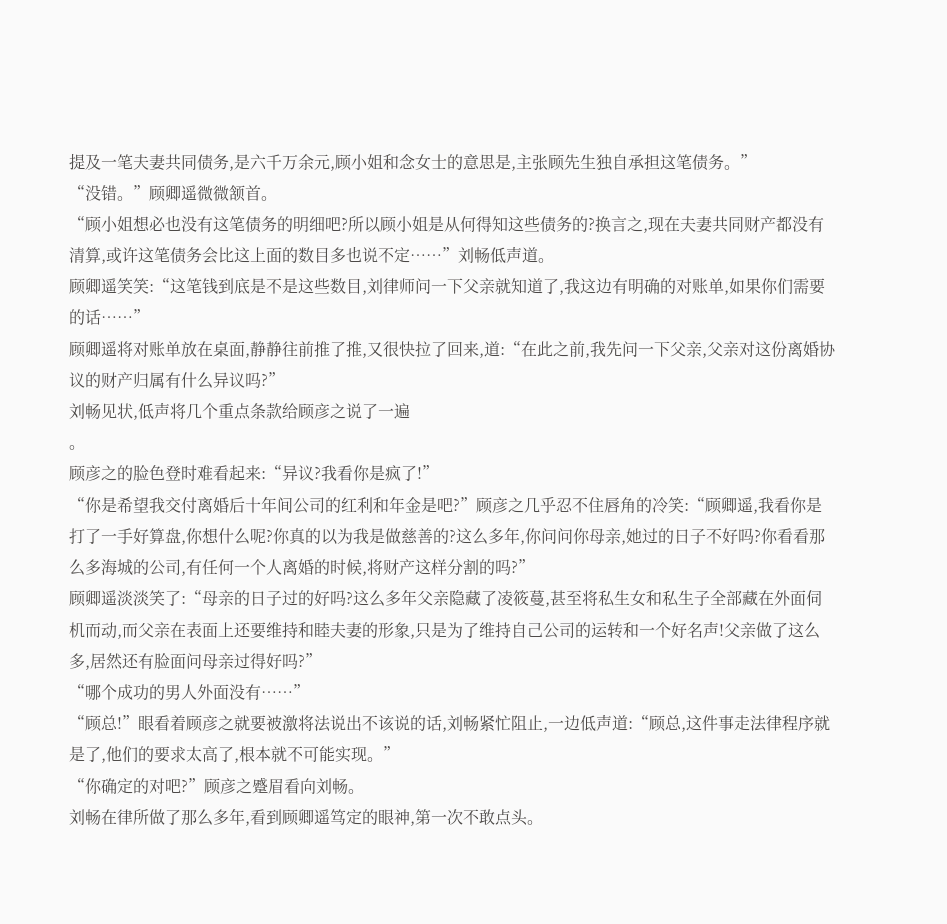提及一笔夫妻共同债务,是六千万余元,顾小姐和念女士的意思是,主张顾先生独自承担这笔债务。”
“没错。”顾卿遥微微颔首。
“顾小姐想必也没有这笔债务的明细吧?所以顾小姐是从何得知这些债务的?换言之,现在夫妻共同财产都没有清算,或许这笔债务会比这上面的数目多也说不定……”刘畅低声道。
顾卿遥笑笑:“这笔钱到底是不是这些数目,刘律师问一下父亲就知道了,我这边有明确的对账单,如果你们需要的话……”
顾卿遥将对账单放在桌面,静静往前推了推,又很快拉了回来,道:“在此之前,我先问一下父亲,父亲对这份离婚协议的财产归属有什么异议吗?”
刘畅见状,低声将几个重点条款给顾彦之说了一遍
。
顾彦之的脸色登时难看起来:“异议?我看你是疯了!”
“你是希望我交付离婚后十年间公司的红利和年金是吧?”顾彦之几乎忍不住唇角的冷笑:“顾卿遥,我看你是打了一手好算盘,你想什么呢?你真的以为我是做慈善的?这么多年,你问问你母亲,她过的日子不好吗?你看看那么多海城的公司,有任何一个人离婚的时候,将财产这样分割的吗?”
顾卿遥淡淡笑了:“母亲的日子过的好吗?这么多年父亲隐藏了凌筱蔓,甚至将私生女和私生子全部藏在外面伺机而动,而父亲在表面上还要维持和睦夫妻的形象,只是为了维持自己公司的运转和一个好名声!父亲做了这么多,居然还有脸面问母亲过得好吗?”
“哪个成功的男人外面没有……”
“顾总!”眼看着顾彦之就要被激将法说出不该说的话,刘畅紧忙阻止,一边低声道:“顾总,这件事走法律程序就是了,他们的要求太高了,根本就不可能实现。”
“你确定的对吧?”顾彦之蹙眉看向刘畅。
刘畅在律所做了那么多年,看到顾卿遥笃定的眼神,第一次不敢点头。